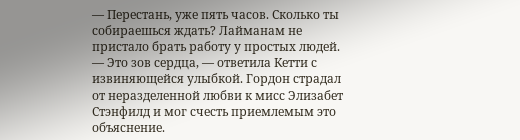— Перестань, уже пять часов. Сколько ты собираешься ждать? Лайманам не пристало брать работу у простых людей.
— Это зов сердца, — ответила Кетти с извиняющейся улыбкой. Гордон страдал от неразделенной любви к мисс Элизабет Стэнфилд и мог счесть приемлемым это объяснение.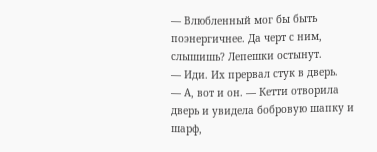— Влюбленный мог бы быть поэнергичнее. Да черт с ним, слышишь? Лепешки остынут.
— Иди. Их прервал стук в дверь.
— А, вот и он. — Кетти отворила дверь и увидела бобровую шапку и шарф,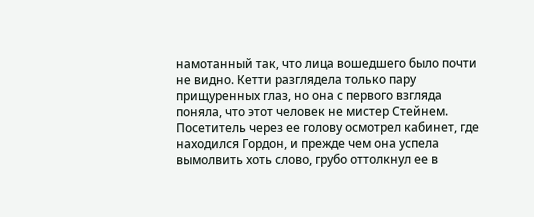намотанный так, что лица вошедшего было почти не видно. Кетти разглядела только пару прищуренных глаз, но она с первого взгляда поняла, что этот человек не мистер Стейнем. Посетитель через ее голову осмотрел кабинет, где находился Гордон, и прежде чем она успела вымолвить хоть слово, грубо оттолкнул ее в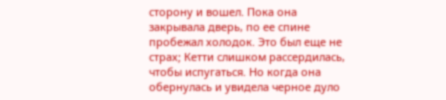сторону и вошел. Пока она закрывала дверь, по ее спине пробежал холодок. Это был еще не страх; Кетти слишком рассердилась, чтобы испугаться. Но когда она обернулась и увидела черное дуло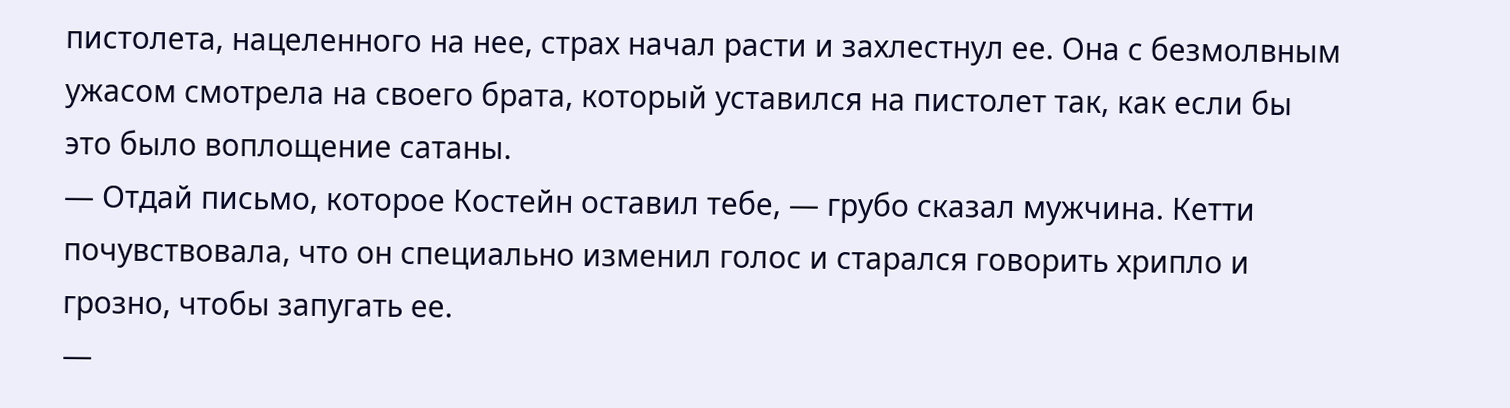пистолета, нацеленного на нее, страх начал расти и захлестнул ее. Она с безмолвным ужасом смотрела на своего брата, который уставился на пистолет так, как если бы это было воплощение сатаны.
— Отдай письмо, которое Костейн оставил тебе, — грубо сказал мужчина. Кетти почувствовала, что он специально изменил голос и старался говорить хрипло и грозно, чтобы запугать ее.
—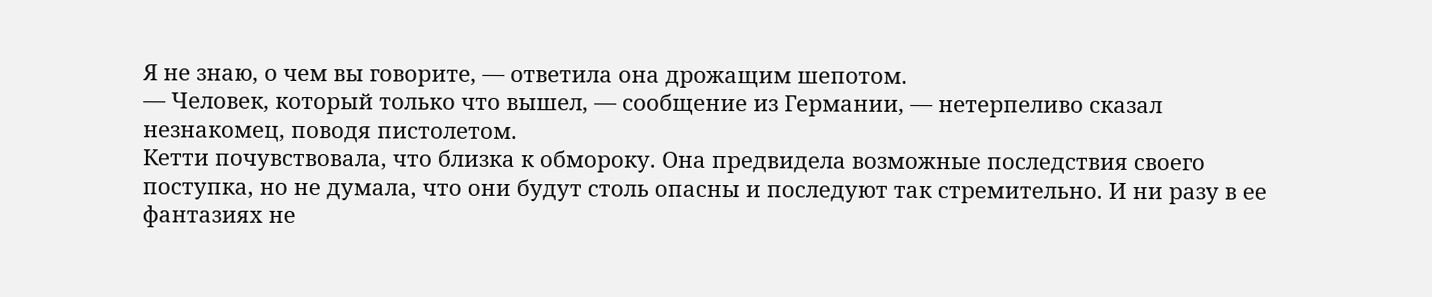Я не знаю, о чем вы говорите, — ответила она дрожащим шепотом.
— Человек, который только что вышел, — сообщение из Германии, — нетерпеливо сказал незнакомец, поводя пистолетом.
Кетти почувствовала, что близка к обмороку. Она предвидела возможные последствия своего поступка, но не думала, что они будут столь опасны и последуют так стремительно. И ни разу в ее фантазиях не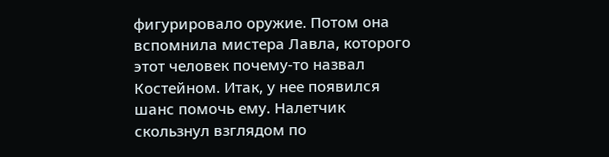фигурировало оружие. Потом она вспомнила мистера Лавла, которого этот человек почему-то назвал Костейном. Итак, у нее появился шанс помочь ему. Налетчик скользнул взглядом по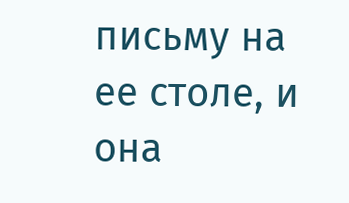письму на ее столе, и она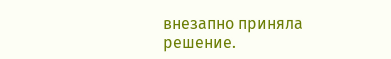внезапно приняла решение.